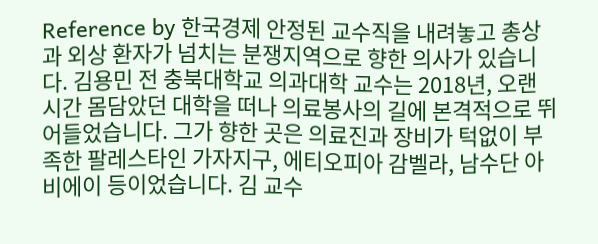Reference by 한국경제 안정된 교수직을 내려놓고 총상과 외상 환자가 넘치는 분쟁지역으로 향한 의사가 있습니다. 김용민 전 충북대학교 의과대학 교수는 2018년, 오랜 시간 몸담았던 대학을 떠나 의료봉사의 길에 본격적으로 뛰어들었습니다. 그가 향한 곳은 의료진과 장비가 턱없이 부족한 팔레스타인 가자지구, 에티오피아 감벨라, 남수단 아비에이 등이었습니다. 김 교수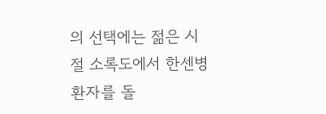의 선택에는 젊은 시절 소록도에서 한센병 환자를 돌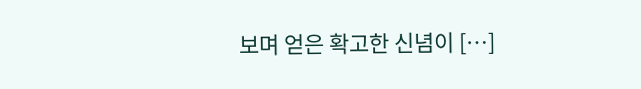보며 얻은 확고한 신념이 […]